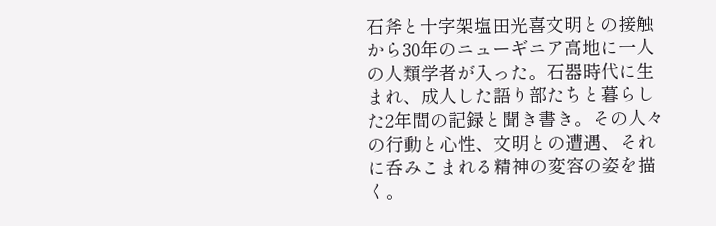石斧と十字架塩田光喜文明との接触から30年のニューギニア高地に一人の人類学者が入った。石器時代に生まれ、成人した語り部たちと暮らした2年間の記録と聞き書き。その人々の行動と心性、文明との遭遇、それに呑みこまれる精神の変容の姿を描く。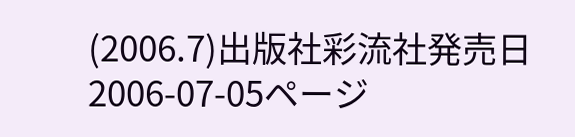(2006.7)出版社彩流社発売日2006-07-05ページ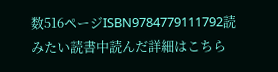数516ページISBN9784779111792読みたい読書中読んだ詳細はこちら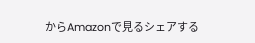からAmazonで見るシェアする